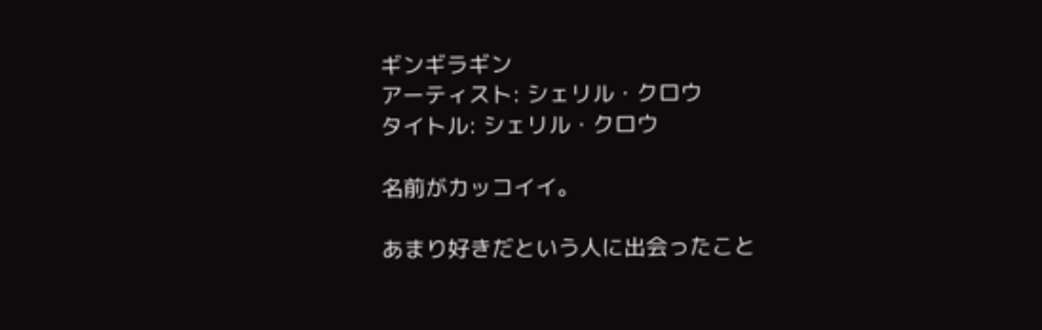ギンギラギン
アーティスト: シェリル・クロウ
タイトル: シェリル・クロウ

名前がカッコイイ。

あまり好きだという人に出会ったこと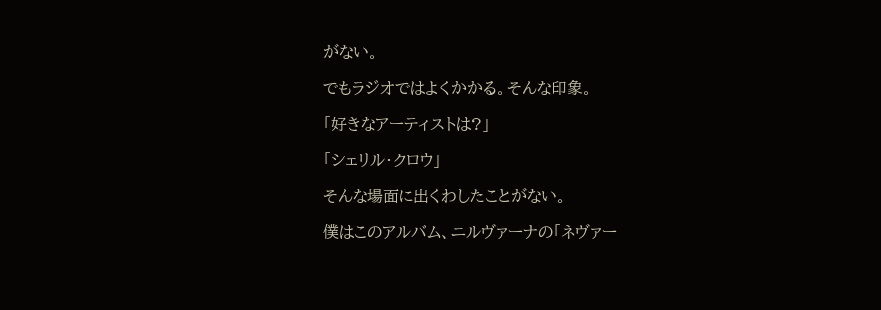がない。

でもラジオではよくかかる。そんな印象。

「好きなアーティストは?」

「シェリル・クロウ」

そんな場面に出くわしたことがない。

僕はこのアルバム、ニルヴァーナの「ネヴァー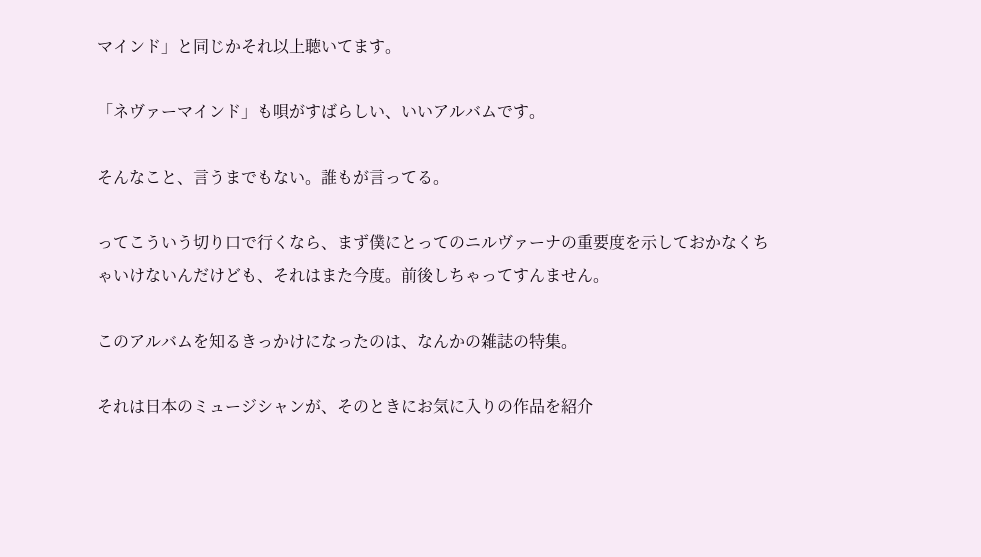マインド」と同じかそれ以上聴いてます。

「ネヴァーマインド」も唄がすばらしい、いいアルバムです。

そんなこと、言うまでもない。誰もが言ってる。

ってこういう切り口で行くなら、まず僕にとってのニルヴァーナの重要度を示しておかなくちゃいけないんだけども、それはまた今度。前後しちゃってすんません。

このアルバムを知るきっかけになったのは、なんかの雑誌の特集。

それは日本のミュージシャンが、そのときにお気に入りの作品を紹介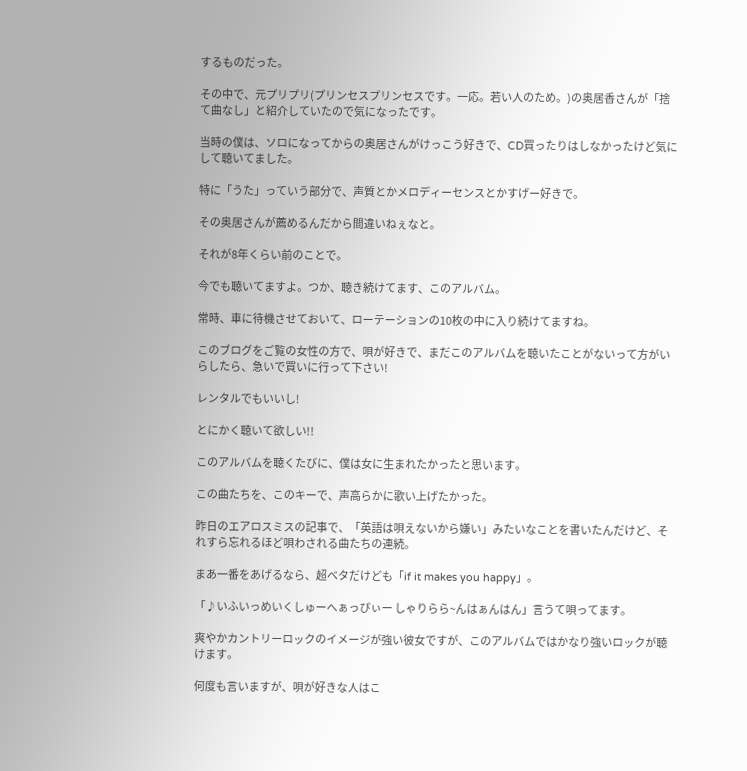するものだった。

その中で、元プリプリ(プリンセスプリンセスです。一応。若い人のため。)の奥居香さんが「捨て曲なし」と紹介していたので気になったです。

当時の僕は、ソロになってからの奥居さんがけっこう好きで、CD買ったりはしなかったけど気にして聴いてました。

特に「うた」っていう部分で、声質とかメロディーセンスとかすげー好きで。

その奥居さんが薦めるんだから間違いねぇなと。

それが8年くらい前のことで。

今でも聴いてますよ。つか、聴き続けてます、このアルバム。

常時、車に待機させておいて、ローテーションの10枚の中に入り続けてますね。

このブログをご覧の女性の方で、唄が好きで、まだこのアルバムを聴いたことがないって方がいらしたら、急いで買いに行って下さい!

レンタルでもいいし!

とにかく聴いて欲しい!!

このアルバムを聴くたびに、僕は女に生まれたかったと思います。

この曲たちを、このキーで、声高らかに歌い上げたかった。

昨日のエアロスミスの記事で、「英語は唄えないから嫌い」みたいなことを書いたんだけど、それすら忘れるほど唄わされる曲たちの連続。

まあ一番をあげるなら、超ベタだけども「if it makes you happy」。

「♪いふいっめいくしゅーへぁっぴぃー しゃりらら~んはぁんはん」言うて唄ってます。

爽やかカントリーロックのイメージが強い彼女ですが、このアルバムではかなり強いロックが聴けます。

何度も言いますが、唄が好きな人はこ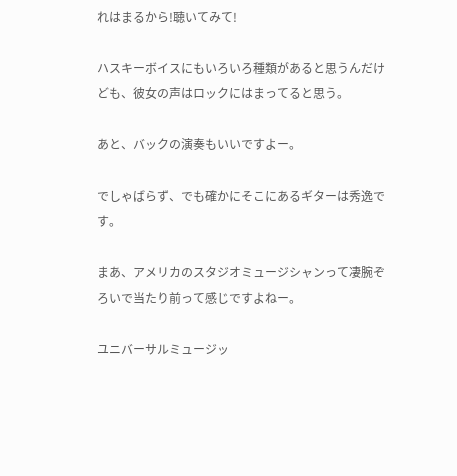れはまるから!聴いてみて!

ハスキーボイスにもいろいろ種類があると思うんだけども、彼女の声はロックにはまってると思う。

あと、バックの演奏もいいですよー。

でしゃばらず、でも確かにそこにあるギターは秀逸です。

まあ、アメリカのスタジオミュージシャンって凄腕ぞろいで当たり前って感じですよねー。

ユニバーサルミュージッ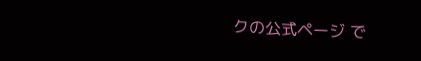クの公式ページ で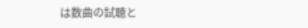は数曲の試聴と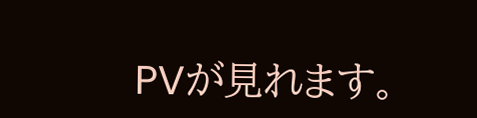PVが見れます。